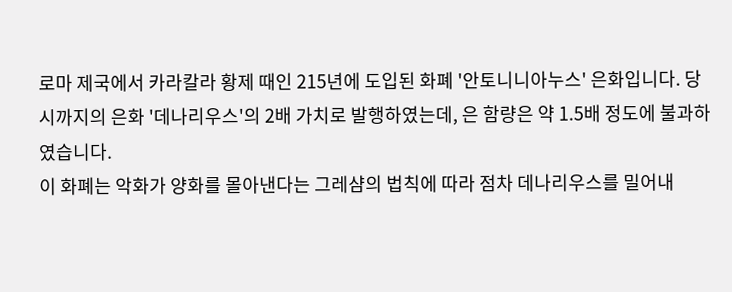로마 제국에서 카라칼라 황제 때인 215년에 도입된 화폐 '안토니니아누스' 은화입니다. 당시까지의 은화 '데나리우스'의 2배 가치로 발행하였는데, 은 함량은 약 1.5배 정도에 불과하였습니다.
이 화폐는 악화가 양화를 몰아낸다는 그레샴의 법칙에 따라 점차 데나리우스를 밀어내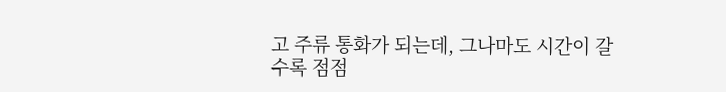고 주류 통화가 되는데, 그나마도 시간이 갈수록 점점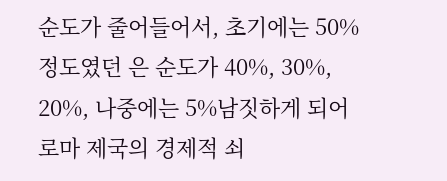순도가 줄어들어서, 초기에는 50% 정도였던 은 순도가 40%, 30%, 20%, 나중에는 5%남짓하게 되어 로마 제국의 경제적 쇠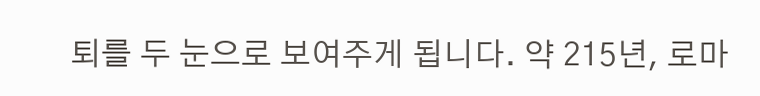퇴를 두 눈으로 보여주게 됩니다. 약 215년, 로마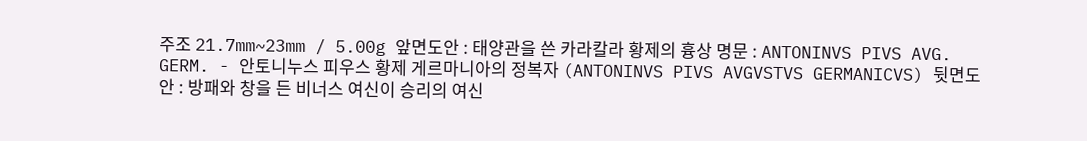주조 21.7mm~23mm / 5.00g 앞면도안 : 태양관을 쓴 카라칼라 황제의 흉상 명문 : ANTONINVS PIVS AVG.
GERM. - 안토니누스 피우스 황제 게르마니아의 정복자 (ANTONINVS PIVS AVGVSTVS GERMANICVS) 뒷면도안 : 방패와 창을 든 비너스 여신이 승리의 여신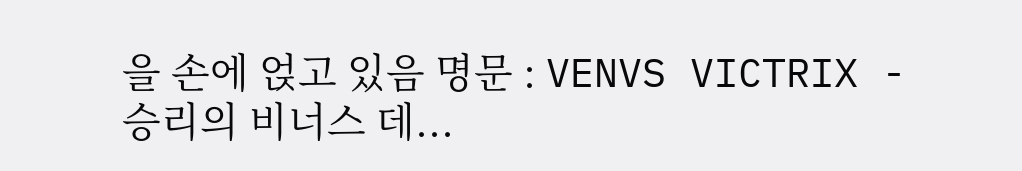을 손에 얹고 있음 명문 : VENVS VICTRIX - 승리의 비너스 데...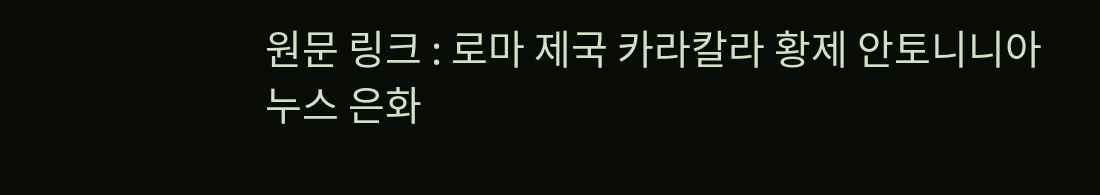원문 링크 : 로마 제국 카라칼라 황제 안토니니아누스 은화